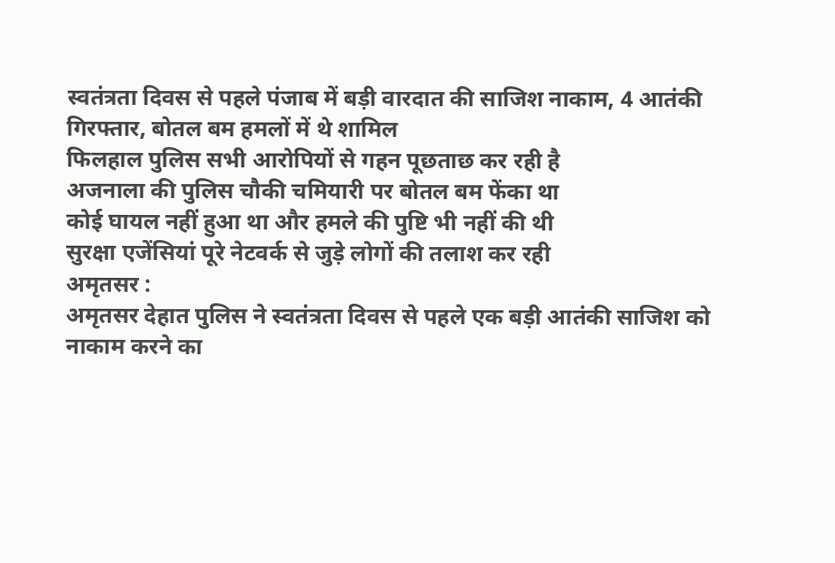स्वतंत्रता दिवस से पहले पंजाब में बड़ी वारदात की साजिश नाकाम, 4 आतंकी गिरफ्तार, बोतल बम हमलों में थे शामिल
फिलहाल पुलिस सभी आरोपियों से गहन पूछताछ कर रही है
अजनाला की पुलिस चौकी चमियारी पर बोतल बम फेंका था
कोई घायल नहीं हुआ था और हमले की पुष्टि भी नहीं की थी
सुरक्षा एजेंसियां पूरे नेटवर्क से जुड़े लोगों की तलाश कर रही
अमृतसर :
अमृतसर देहात पुलिस ने स्वतंत्रता दिवस से पहले एक बड़ी आतंकी साजिश को नाकाम करने का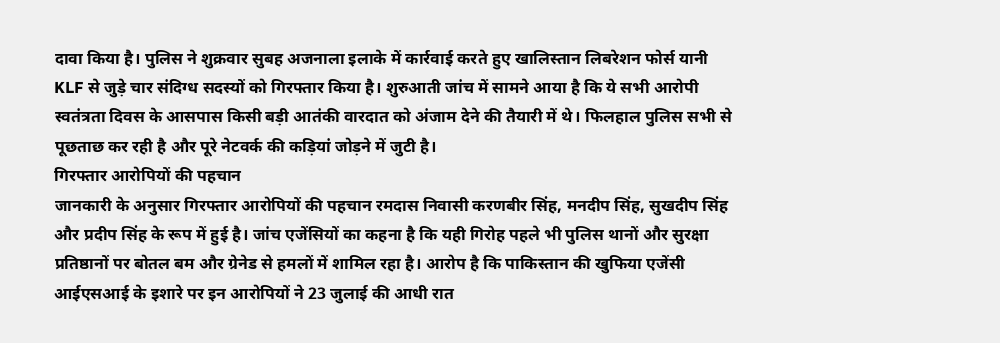दावा किया है। पुलिस ने शुक्रवार सुबह अजनाला इलाके में कार्रवाई करते हुए खालिस्तान लिबरेशन फोर्स यानी KLF से जुड़े चार संदिग्ध सदस्यों को गिरफ्तार किया है। शुरुआती जांच में सामने आया है कि ये सभी आरोपी स्वतंत्रता दिवस के आसपास किसी बड़ी आतंकी वारदात को अंजाम देने की तैयारी में थे। फिलहाल पुलिस सभी से पूछताछ कर रही है और पूरे नेटवर्क की कड़ियां जोड़ने में जुटी है।
गिरफ्तार आरोपियों की पहचान
जानकारी के अनुसार गिरफ्तार आरोपियों की पहचान रमदास निवासी करणबीर सिंह, मनदीप सिंह, सुखदीप सिंह और प्रदीप सिंह के रूप में हुई है। जांच एजेंसियों का कहना है कि यही गिरोह पहले भी पुलिस थानों और सुरक्षा प्रतिष्ठानों पर बोतल बम और ग्रेनेड से हमलों में शामिल रहा है। आरोप है कि पाकिस्तान की खुफिया एजेंसी आईएसआई के इशारे पर इन आरोपियों ने 23 जुलाई की आधी रात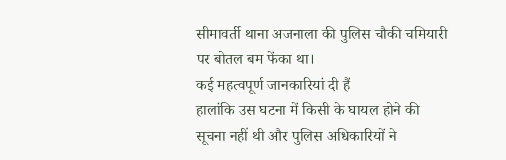सीमावर्ती थाना अजनाला की पुलिस चौकी चमियारी पर बोतल बम फेंका था।
कई महत्वपूर्ण जानकारियां दी हैं
हालांकि उस घटना में किसी के घायल होने की सूचना नहीं थी और पुलिस अधिकारियों ने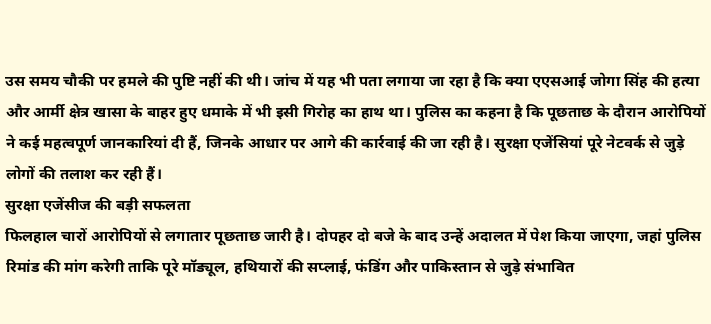उस समय चौकी पर हमले की पुष्टि नहीं की थी। जांच में यह भी पता लगाया जा रहा है कि क्या एएसआई जोगा सिंह की हत्या और आर्मी क्षेत्र खासा के बाहर हुए धमाके में भी इसी गिरोह का हाथ था। पुलिस का कहना है कि पूछताछ के दौरान आरोपियों ने कई महत्वपूर्ण जानकारियां दी हैं, जिनके आधार पर आगे की कार्रवाई की जा रही है। सुरक्षा एजेंसियां पूरे नेटवर्क से जुड़े लोगों की तलाश कर रही हैं।
सुरक्षा एजेंसीज की बड़ी सफलता
फिलहाल चारों आरोपियों से लगातार पूछताछ जारी है। दोपहर दो बजे के बाद उन्हें अदालत में पेश किया जाएगा, जहां पुलिस रिमांड की मांग करेगी ताकि पूरे मॉड्यूल, हथियारों की सप्लाई, फंडिंग और पाकिस्तान से जुड़े संभावित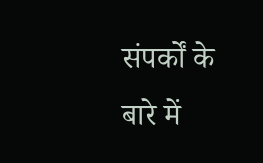संपर्कों के बारे में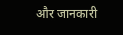और जानकारी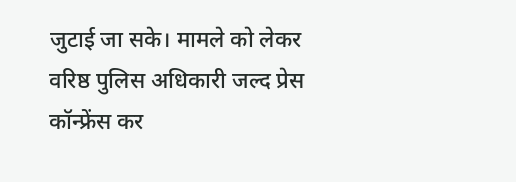जुटाई जा सके। मामले को लेकर वरिष्ठ पुलिस अधिकारी जल्द प्रेस कॉन्फ्रेंस कर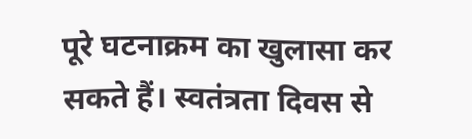पूरे घटनाक्रम का खुलासा कर सकते हैं। स्वतंत्रता दिवस से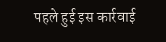पहले हुई इस कार्रवाई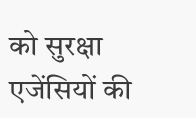को सुरक्षा एजेंसियों की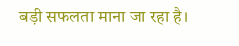बड़ी सफलता माना जा रहा है।